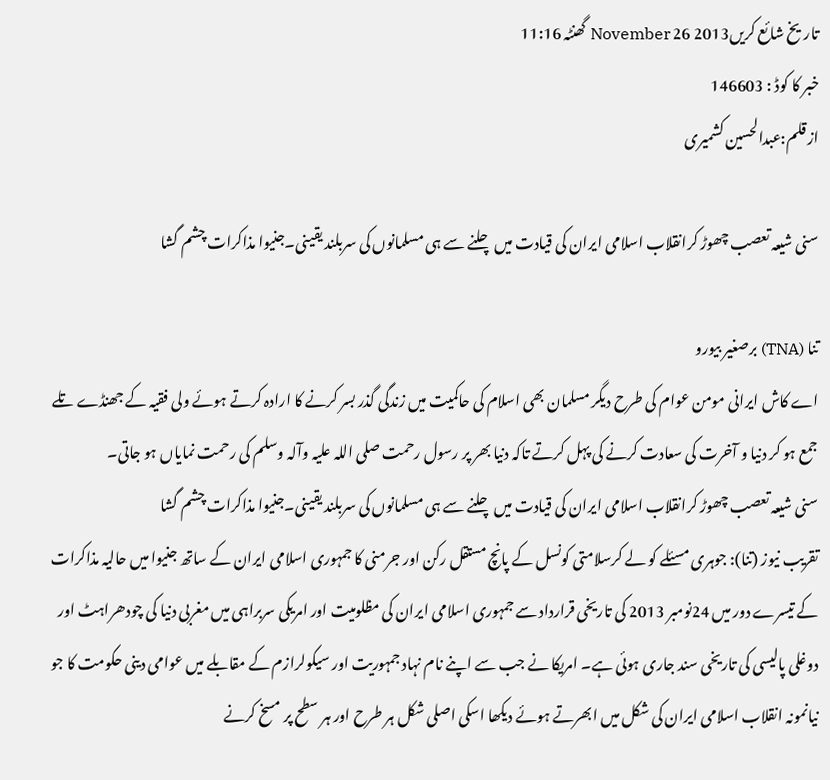تاریخ شائع کریں2013 26 November گھنٹہ 11:16
خبر کا کوڈ : 146603
از قلم:عبدالحسین کشمیری

سنی شیعہ تعصب چھوڑ کرانقلاب اسلامی ایران کی قیادت میں چلنے سے ہی مسلمانوں کی سربلند یقینی۔جنیوا مذاکرات چشم گشا

تنا (TNA) برصغیر بیورو
اے کاش ایرانی مومن عوام کی طرح دیگر مسلمان بھی اسلام کی حاکمیت میں زندگی گذر بسر کرنے کا ارادہ کرتے ہوئے ولی فقیہ کے جھنڈے تلے جمع ہو کر دنیا و آخرت کی سعادت کرنے کی پہل کرتے تاکہ دنیا بھر پر رسول رحمت صلی اللہ علیہ وآلہ وسلم کی رحمت نمایاں ہو جاتی۔
سنی شیعہ تعصب چھوڑ کرانقلاب اسلامی ایران کی قیادت میں چلنے سے ہی مسلمانوں کی سربلند یقینی۔جنیوا مذاکرات چشم گشا
تقریب نیوز (تنا): جوہری مسئلے کو لے کرسلامتی کونسل کے پانچ مستقل رکن اور جرمنی کا جمہوری اسلامی ایران کے ساتھ جنیوا میں حالیہ مذاکرات کے تیسرے دور میں 24نومبر 2013 کی تاریخی قرارداد سے جمہوری اسلامی ایران کی مظلومیت اور امریکی سربراہی میں مغربی دنیا کی چودھراہٹ اور دوغلی پالیسی کی تاریخی سند جاری ہوئی ہے۔ امریکا نے جب سے اپنے نام نہاد جمہوریت اور سیکولرازم کے مقابلے میں عوامی دینی حکومت کا جو نیانمونہ انقلاب اسلامی ایران کی شکل میں ابھرتے ہوئے دیکھا اسکی اصلی شکل ہر طرح اور ہر سطح پر مسخ کرنے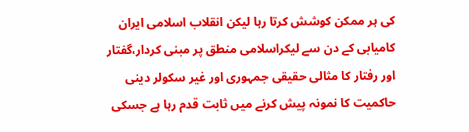کی ہر ممکن کوشش کرتا رہا لیکن انقلاب اسلامی ایران کامیابی کے دن سے لیکراسلامی منطق پر مبنی کردار،گفتار اور رفتار کا مثالی حقیقی جمہوری اور غیر سکولر دینی حاکمیت کا نمونہ پیش کرنے میں ثابت قدم رہا ہے جسکی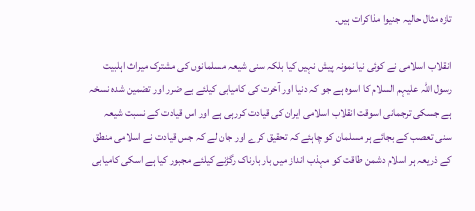تازہ مثال حالیہ جنیوا مذاکرات ہیں۔

انقلاب اسلامی نے کوئی نیا نمونہ پیش نہیں کیا بلکہ سنی شیعہ مسلمانوں کی مشترک میراث اہلبیت رسول اللہ علیہم السلام کا اسوہ ہے جو کہ دنیا اور آخرت کی کامیابی کیلئے بے ضرر اور تضمین شدہ نسخہ ہے جسکی ترجمانی اسوقت انقلاب اسلامی ایران کی قیادت کررہی ہے اور اس قیادت کے نسبت شیعہ سنی تعصب کے بجائے ہر مسلمان کو چاہئے کہ تحقیق کرے اور جان لے کہ جس قیادت نے اسلامی منطق کے ذریعہ ہر اسلام دشمن طاقت کو مہذب انداز میں بار بارناک رگڑنے کیلئے مجبور کیا ہے اسکی کامیابی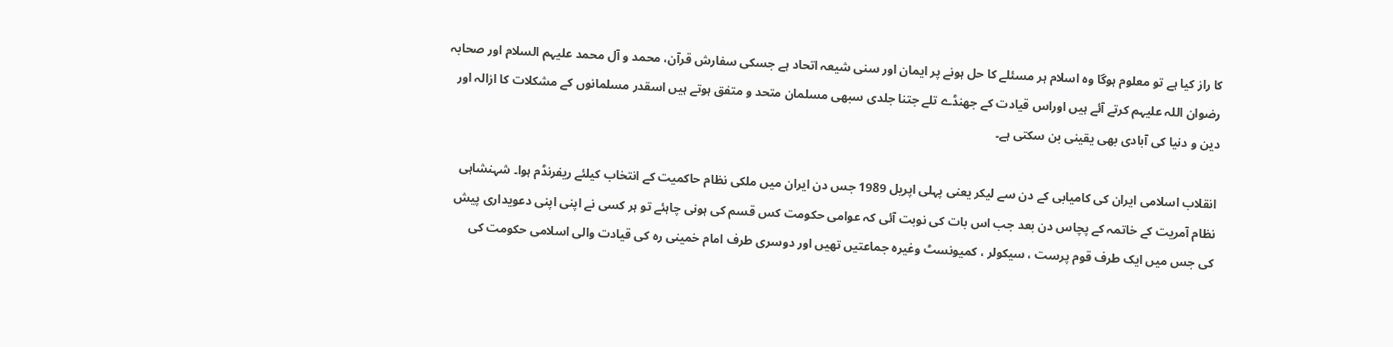کا راز کیا ہے تو معلوم ہوگا وہ اسلام ہر مسئلے کا حل ہونے پر ایمان اور سنی شیعہ اتحاد ہے جسکی سفارش قرآن، محمد و آل محمد علیہم السلام اور صحابہ رضوان اللہ علیہم کرتے آئے ہیں اوراس قیادت کے جھنڈے تلے جتنا جلدی سبھی مسلمان متحد و متفق ہوتے ہیں اسقدر مسلمانوں کے مشکلات کا ازالہ اور دین و دنیا کی آبادی بھی یقینی بن سکتی ہے۔

انقلاب اسلامی ایران کی کامیابی کے دن سے لیکر یعنی پہلی اپریل 1989 جس دن ایران میں ملکی نظام حاکمیت کے انتخاب کیلئے ریفرنڈم ہوا۔ شہنشاہی نظام آمریت کے خاتمہ کے پچاس دن بعد جب اس بات کی نوبت آئی کہ عوامی حکومت کس قسم کی ہونی چاہئے تو ہر کسی نے اپنی اپنی دعویداری پیش کی جس میں ایک طرف قوم پرست ، سیکولر ، کمیونسٹ وغیرہ جماعتیں تھیں اور دوسری طرف امام خمینی رہ کی قیادت والی اسلامی حکومت کی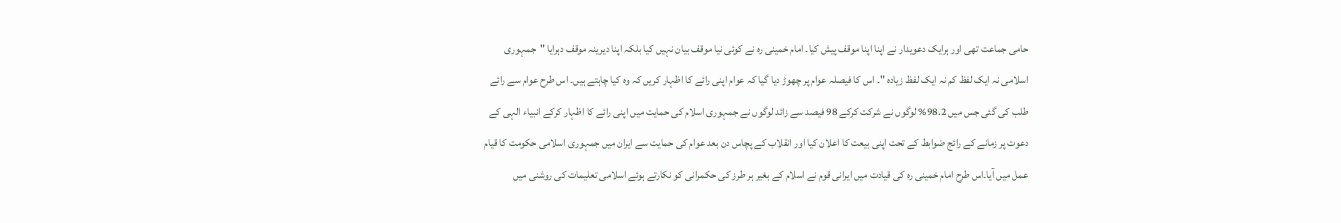حامی جماعت تھی اور ہرایک دعویدار نے اپنا اپنا موقف پیش کیا۔ امام خمینی رہ نے کوئی نیا موقف بیان نہیں کیا بلکہ اپنا دیرینہ موقف دہرایا "جمہوری اسلامی نہ ایک لفظ کم نہ ایک لفظ زیادہ "۔ اس کا فیصلہ عوام پر چھوڑ دیا گیا کہ عوام اپنی رائے کا اظہار کریں کہ وہ کیا چاہتے ہیں۔ اس طرح عوام سے رائے طلب کی گئی جس میں 98.2% لوگوں نے شرکت کرکے 98 فیصد سے زائد لوگوں نے جمہوری اسلام کی حمایت میں اپنی رائے کا اظہار کرکے انبیاء الہی کے دعوت پر زمانے کے رائج ضوابط کے تحت اپنی بیعت کا اعلان کیا اور انقلاب کے پچاس دن بعد عوام کی حمایت سے ایران میں جمہوری اسلامی حکومت کا قیام عمل میں آیا۔اس طرح امام خمینی رہ کی قیادت میں ایرانی قوم نے اسلام کے بغیر ہر طرز کی حکمرانی کو نکارتے ہوئے اسلامی تعلیمات کی روشنی میں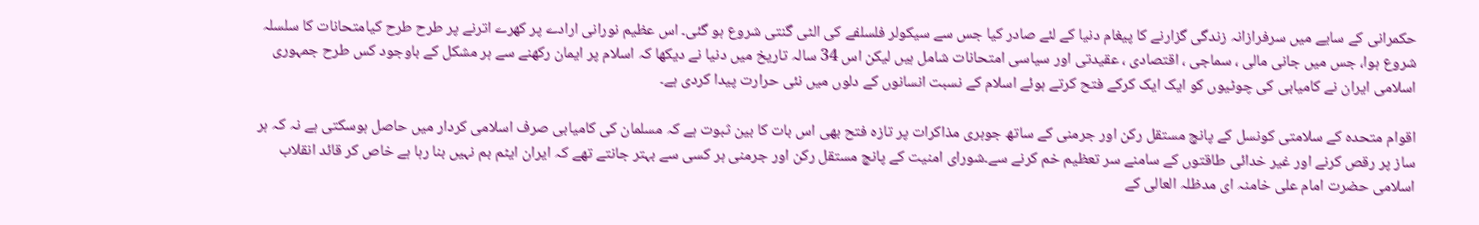حکمرانی کے سایے میں سرفرازانہ زندگی گزارنے کا پیغام دنیا کے لئے صادر کیا جس سے سیکولر فلسلفے کی الٹی گنتی شروع ہو گئی۔ اس عظیم نورانی ارادے پر کھرے اترنے پر طرح طرح کیامتحانات کا سلسلہ شروع ہوا، جس میں جانی مالی ، سماجی ، اقتصادی ، عقیدتی اور سیاسی امتحانات شامل ہیں لیکن اس 34 سالہ تاریخ میں دنیا نے دیکھا کہ اسلام پر ایمان رکھنے سے ہر مشکل کے باوجود کس طرح جمہوری اسلامی ایران نے کامیابی کی چوٹیوں کو ایک ایک کرکے فتح کرتے ہوئے اسلام کے نسبت انسانوں کے دلوں میں نئی حرارت پیدا کردی ہے۔

اقوام متحدہ کے سلامتی کونسل کے پانچ مستقل رکن اور جرمنی کے ساتھ جوہری مذاکرات پر تازہ فتح بھی اس بات کا بین ثبوت ہے کہ مسلمان کی کامیابی صرف اسلامی کردار میں حاصل ہوسکتی ہے نہ کہ ہر ساز پر رقص کرنے اور غیر خدائی طاقتوں کے سامنے سر تعظیم خم کرنے سے۔شورای امنیت کے پانچ مستقل رکن اور جرمنی ہر کسی سے بہتر جانتے تھے کہ ایران ایٹم بم نہیں بنا رہا ہے خاص کر قائد انقلاب اسلامی حضرت امام علی خامنہ ای مدظلہ العالی کے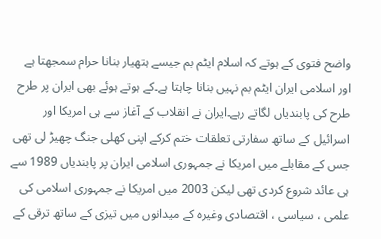واضح فتوی کے ہوتے کہ اسلام ایٹم بم جیسے ہتھیار بنانا حرام سمجھتا ہے اور اسلامی ایران ایٹم بم نہیں بنانا چاہتا ہے۔کے ہوتے ہوئے بھی ایران پر طرح طرح کی پابندیاں لگاتے رہے۔ایران نے انقلاب کے آغاز سے ہی امریکا اور اسرائیل کے ساتھ سفارتی تعلقات ختم کرکے اپنی کھلی جنگ چھیڑ لی تھی جس کے مقابلے میں امریکا نے جمہوری اسلامی ایران پر پابندیاں 1989 سے ہی عائد شروع کردی تھی لیکن 2003 میں امریکا نے جمہوری اسلامی کی علمی ، سیاسی ، اقتصادی وغیرہ کے میدانوں میں تیزی کے ساتھ ترقی کے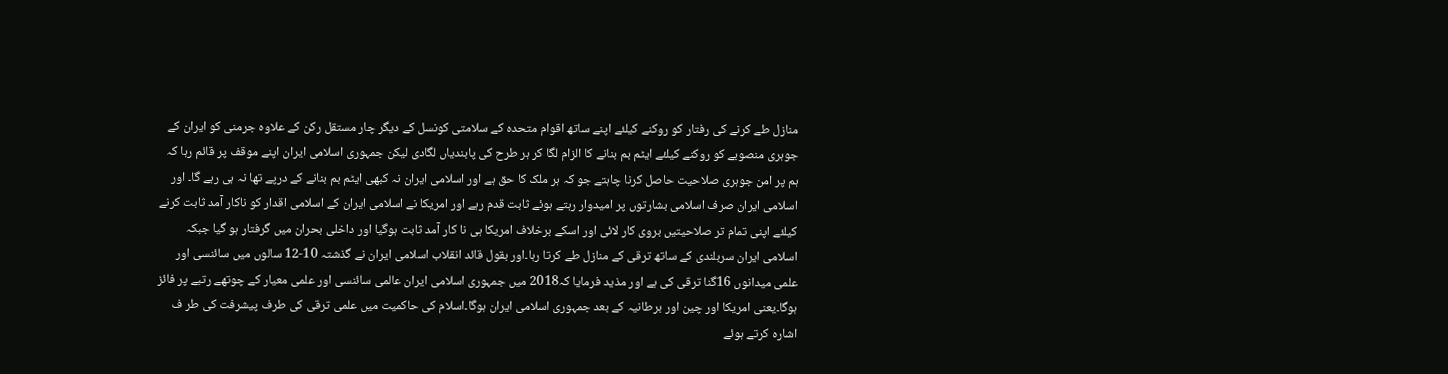منازل طے کرنے کی رفتار کو روکنے کیلئے اپنے ساتھ اقوام متحدہ کے سلامتی کونسل کے دیگر چار مستقل رکن کے علاوہ جرمنی کو ایران کے جوہری منصوبے کو روکنے کیلئے ایٹم بم بنانے کا الزام لگا کر ہر طرح کی پابندیاں لگادی لیکن جمہوری اسلامی ایران اپنے موقف پر قائم رہا کہ ہم پر امن جوہری صلاحیت حاصل کرنا چاہتے جو کہ ہر ملک کا حق ہے اور اسلامی ایران نہ کبھی ایٹم بم بنانے کے درپے تھا نہ ہی رہے گا۔ اور اسلامی ایران صرف اسلامی بشارتوں پر امیدوار رہتے ہوئے ثابت قدم رہے اور امریکا نے اسلامی ایران کے اسلامی اقدار کو ناکار آمد ثابت کرنے کیلئے اپنی تمام تر صلاحیتیں بروی کار لائی اور اسکے برخلاف امریکا ہی نا کار آمد ثابت ہوگیا اور داخلی بحران میں گرفتار ہو گیا جبکہ اسلامی ایران سربلندی کے ساتھ ترقی کے منازل طے کرتا رہا۔اور بقول قائد انقلاب اسلامی ایران نے گذشتہ 10-12 سالوں میں سائنسی اور علمی میدانوں 16گنا ترقی کی ہے اور مذید فرمایا کہ2018 میں جمہوری اسلامی ایران عالمی سائنسی اور علمی معیار کے چوتھے رتبے پر فائز ہوگا۔یعنی امریکا اور چین اور برطانیہ کے بعد جمہوری اسلامی ایران ہوگا۔اسلام کی حاکمیت میں علمی ترقی کی طرف پیشرفت کی طر ف اشارہ کرتے ہوئے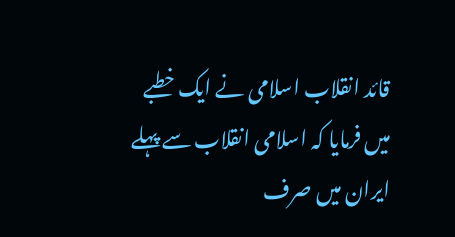قائد انقلاب اسلامی نے ایک خطبے میں فرمایا کہ اسلامی انقلاب سے پہلے ایران میں صرف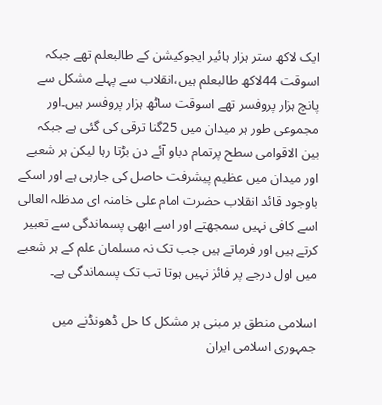ایک لاکھ ستر ہزار ہائیر ایجوکیشن کے طالبعلم تھے جبکہ اسوقت 44لاکھ طالبعلم ہیں،انقلاب سے پہلے مشکل سے پانچ ہزار پروفسر تھے اسوقت ساٹھ ہزار پروفسر ہیں۔اور مجموعی طور ہر میدان میں 25گنا ترقی کی گئی ہے جبکہ بین الاقوامی سطح پرتمام دباو آئے دن بڑتا رہا لیکن ہر شعبے اور میدان میں عظیم پیشرفت حاصل کی جارہی ہے اور اسکے باوجود قائد انقلاب حضرت امام علی خامنہ ای مدظلہ العالی اسے کافی نہیں سمجھتے اور اسے ابھی پسماندگی سے تعبیر کرتے ہیں اور فرماتے ہیں جب تک نہ مسلمان علم کے ہر شعبے میں اول درجے پر فائز نہیں ہوتا تب تک پسماندگی ہے۔

اسلامی منطق بر مبنی ہر مشکل کا حل ڈھونڈنے میں جمہوری اسلامی ایران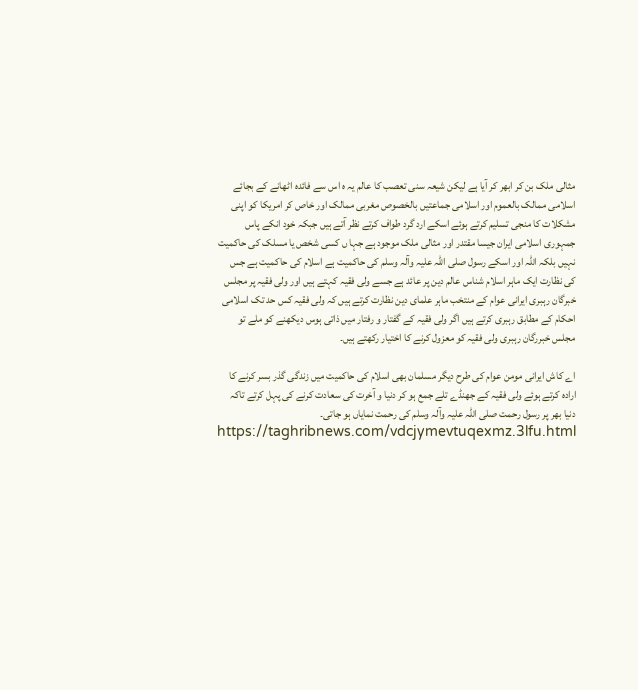مثالی ملک بن کر ابھر کر آیا ہے لیکن شیعہ سنی تعصب کا عالم یہ ہ اس سے فائدہ اٹھانے کے بجائے اسلامی ممالک بالعموم اور اسلامی جماعتیں بالخصوص مغربی ممالک اور خاص کر امریکا کو اپنی مشکلات کا منجی تسلیم کرتے ہوئے اسکے ارد گرد طواف کرتے نظر آتے ہیں جبکہ خود انکے پاس جمہوری اسلامی ایران جیسا مقتدر اور مثالی ملک موجود ہے جہا ں کسی شخص یا مسلک کی حاکمیت نہیں بلکہ اللہ اور اسکے رسول صلی اللہ علیہ وآلہ وسلم کی حاکمیت ہے اسلام کی حاکمیت ہے جس کی نظارت ایک ماہر اسلام شناس عالم دین پر عائد ہے جسے ولی فقیہ کہتے ہیں اور ولی فقیہ پر مجلس خبرگان رہبری ایرانی عوام کے منتخب ماہر علمای دین نظارت کرتے ہیں کہ ولی فقیہ کس حد تک اسلامی احکام کے مطابق رہبری کرتے ہیں اگر ولی فقیہ کے گفتار و رفتار میں ذاتی ہوس دیکھنے کو ملے تو مجلس خبررگان رہبری ولی فقیہ کو معزول کرنے کا اختیار رکھتے ہیں۔

اے کاش ایرانی مومن عوام کی طرح دیگر مسلمان بھی اسلام کی حاکمیت میں زندگی گذر بسر کرنے کا ارادہ کرتے ہوئے ولی فقیہ کے جھنڈے تلے جمع ہو کر دنیا و آخرت کی سعادت کرنے کی پہل کرتے تاکہ دنیا بھر پر رسول رحمت صلی اللہ علیہ وآلہ وسلم کی رحمت نمایاں ہو جاتی۔
https://taghribnews.com/vdcjymevtuqexmz.3lfu.html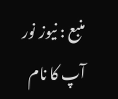منبع : نیوز نور
آپ کا نام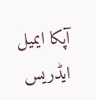آپکا ایمیل ایڈریس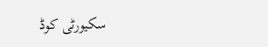سکیورٹی کوڈ